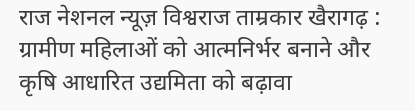राज नेशनल न्यूज़ विश्वराज ताम्रकार खैरागढ़ : ग्रामीण महिलाओं को आत्मनिर्भर बनाने और कृषि आधारित उद्यमिता को बढ़ावा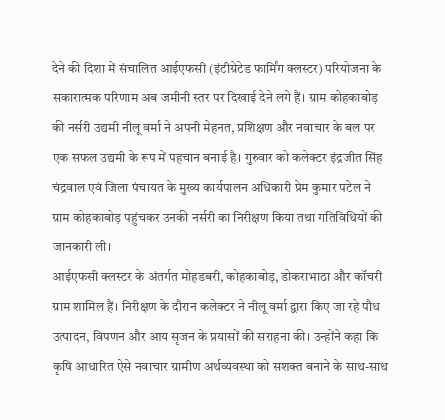देने की दिशा में संचालित आईएफसी (इंटीग्रेटेड फार्मिंग क्लस्टर) परियोजना के सकारात्मक परिणाम अब जमीनी स्तर पर दिखाई देने लगे हैं। ग्राम कोहकाबोड़ की नर्सरी उद्यमी नीलू वर्मा ने अपनी मेहनत, प्रशिक्षण और नवाचार के बल पर एक सफल उद्यमी के रूप में पहचान बनाई है। गुरुवार को कलेक्टर इंद्रजीत सिंह चंद्रवाल एवं जिला पंचायत के मुख्य कार्यपालन अधिकारी प्रेम कुमार पटेल ने ग्राम कोहकाबोड़ पहुंचकर उनकी नर्सरी का निरीक्षण किया तथा गतिविधियों की जानकारी ली।
आईएफसी क्लस्टर के अंतर्गत मोहडबरी, कोहकाबोड़, डोकराभाठा और कॉचरी ग्राम शामिल हैं। निरीक्षण के दौरान कलेक्टर ने नीलू वर्मा द्वारा किए जा रहे पौध उत्पादन, विपणन और आय सृजन के प्रयासों की सराहना की। उन्होंने कहा कि कृषि आधारित ऐसे नवाचार ग्रामीण अर्थव्यवस्था को सशक्त बनाने के साथ-साथ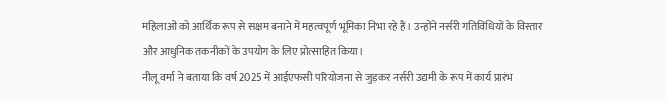महिलाओं को आर्थिक रूप से सक्षम बनाने में महत्वपूर्ण भूमिका निभा रहे हैं। उन्होंने नर्सरी गतिविधियों के विस्तार और आधुनिक तकनीकों के उपयोग के लिए प्रोत्साहित किया।
नीलू वर्मा ने बताया कि वर्ष 2025 में आईएफसी परियोजना से जुड़कर नर्सरी उद्यमी के रूप में कार्य प्रारंभ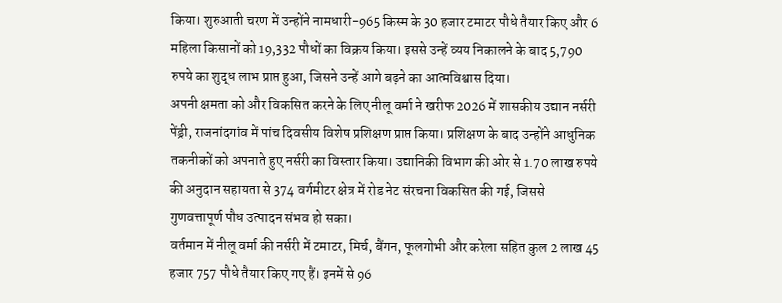किया। शुरुआती चरण में उन्होंने नामधारी-965 किस्म के 30 हजार टमाटर पौधे तैयार किए और 6 महिला किसानों को 19,332 पौधों का विक्रय किया। इससे उन्हें व्यय निकालने के बाद 5,790 रुपये का शुद्ध लाभ प्राप्त हुआ, जिसने उन्हें आगे बढ़ने का आत्मविश्वास दिया।
अपनी क्षमता को और विकसित करने के लिए नीलू वर्मा ने खरीफ 2026 में शासकीय उद्यान नर्सरी पेंड्री, राजनांदगांव में पांच दिवसीय विशेष प्रशिक्षण प्राप्त किया। प्रशिक्षण के बाद उन्होंने आधुनिक तकनीकों को अपनाते हुए नर्सरी का विस्तार किया। उद्यानिकी विभाग की ओर से 1.70 लाख रुपये की अनुदान सहायता से 374 वर्गमीटर क्षेत्र में रोड नेट संरचना विकसित की गई, जिससे गुणवत्तापूर्ण पौध उत्पादन संभव हो सका।
वर्तमान में नीलू वर्मा की नर्सरी में टमाटर, मिर्च, बैंगन, फूलगोभी और करेला सहित कुल 2 लाख 45 हजार 757 पौधे तैयार किए गए हैं। इनमें से 96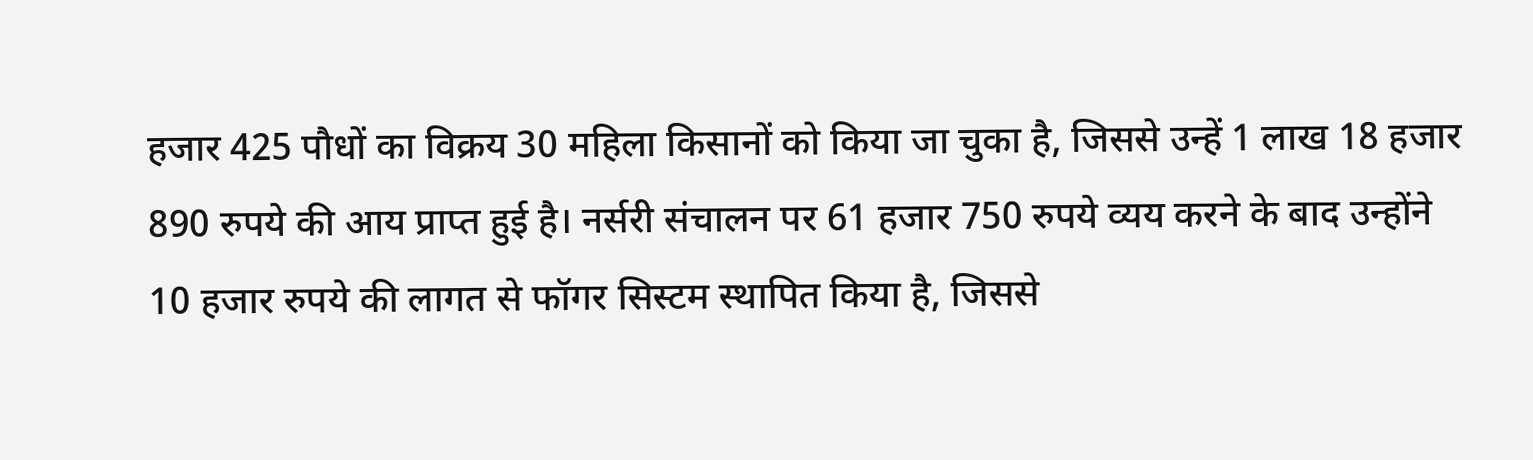हजार 425 पौधों का विक्रय 30 महिला किसानों को किया जा चुका है, जिससे उन्हें 1 लाख 18 हजार 890 रुपये की आय प्राप्त हुई है। नर्सरी संचालन पर 61 हजार 750 रुपये व्यय करने के बाद उन्होंने 10 हजार रुपये की लागत से फॉगर सिस्टम स्थापित किया है, जिससे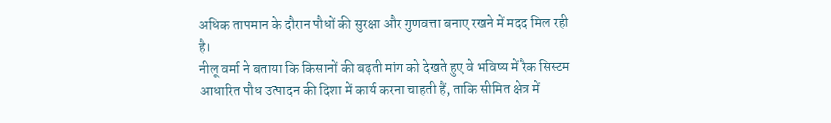अधिक तापमान के दौरान पौधों की सुरक्षा और गुणवत्ता बनाए रखने में मदद मिल रही है।
नीलू वर्मा ने बताया कि किसानों की बढ़ती मांग को देखते हुए वे भविष्य में रैक सिस्टम आधारित पौध उत्पादन की दिशा में कार्य करना चाहती हैं, ताकि सीमित क्षेत्र में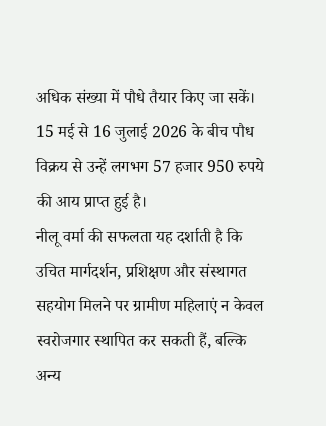अधिक संख्या में पौधे तैयार किए जा सकें। 15 मई से 16 जुलाई 2026 के बीच पौध विक्रय से उन्हें लगभग 57 हजार 950 रुपये की आय प्राप्त हुई है।
नीलू वर्मा की सफलता यह दर्शाती है कि उचित मार्गदर्शन, प्रशिक्षण और संस्थागत सहयोग मिलने पर ग्रामीण महिलाएं न केवल स्वरोजगार स्थापित कर सकती हैं, बल्कि अन्य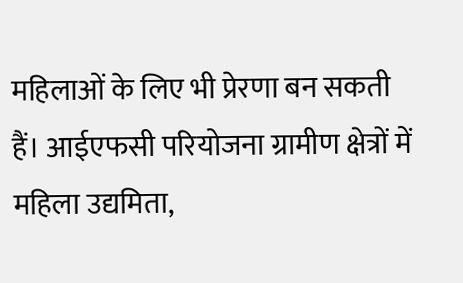महिलाओं के लिए भी प्रेरणा बन सकती हैं। आईएफसी परियोजना ग्रामीण क्षेत्रों में महिला उद्यमिता,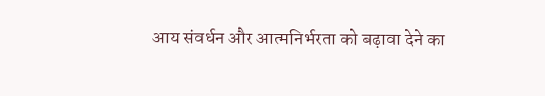आय संवर्धन और आत्मनिर्भरता को बढ़ावा देने का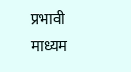प्रभावी माध्यम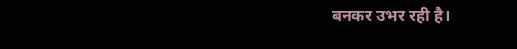बनकर उभर रही है।